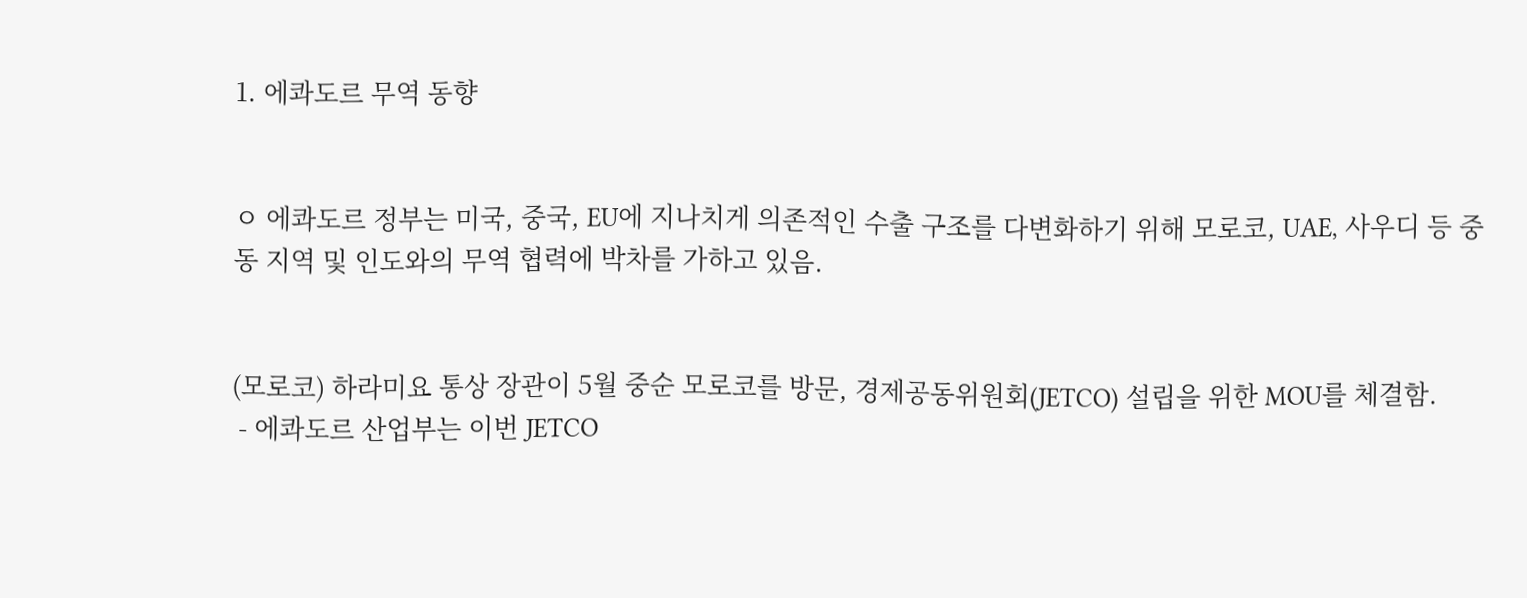1. 에콰도르 무역 동향


ㅇ 에콰도르 정부는 미국, 중국, EU에 지나치게 의존적인 수출 구조를 다변화하기 위해 모로코, UAE, 사우디 등 중동 지역 및 인도와의 무역 협력에 박차를 가하고 있음.


(모로코) 하라미요 통상 장관이 5월 중순 모로코를 방문, 경제공동위원회(JETCO) 설립을 위한 MOU를 체결함.
 - 에콰도르 산업부는 이번 JETCO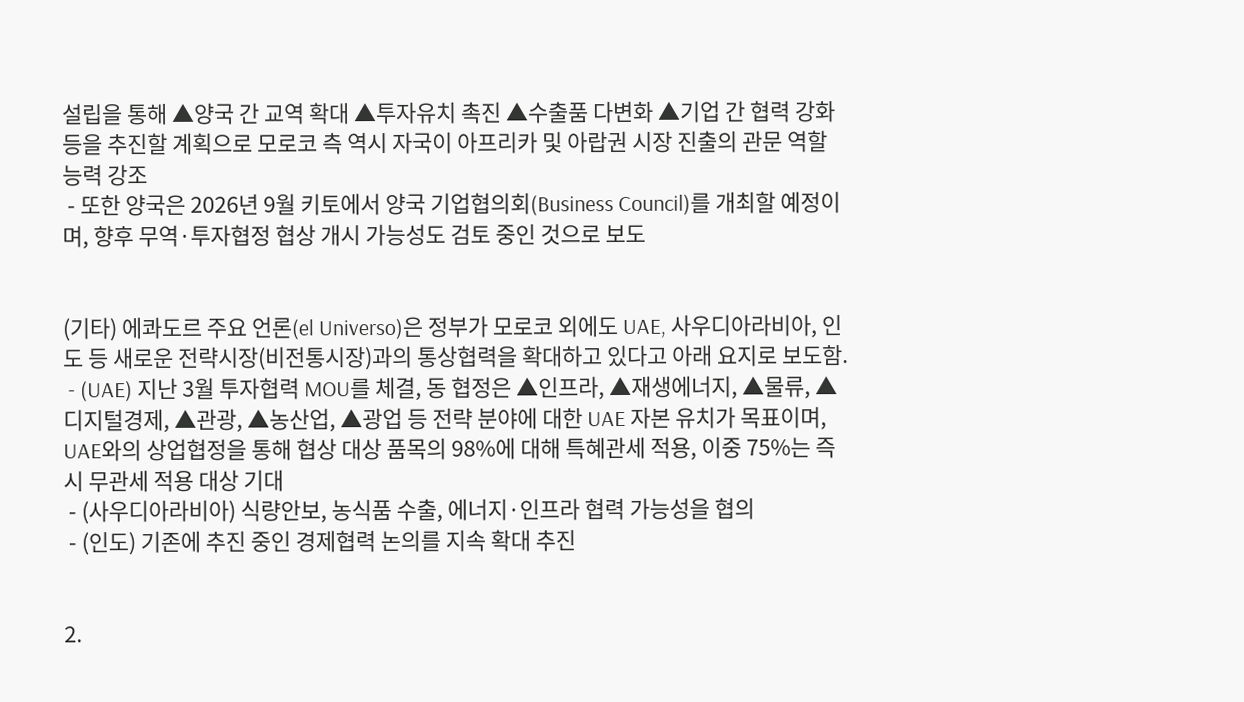설립을 통해 ▲양국 간 교역 확대 ▲투자유치 촉진 ▲수출품 다변화 ▲기업 간 협력 강화 등을 추진할 계획으로 모로코 측 역시 자국이 아프리카 및 아랍권 시장 진출의 관문 역할 능력 강조
 - 또한 양국은 2026년 9월 키토에서 양국 기업협의회(Business Council)를 개최할 예정이며, 향후 무역·투자협정 협상 개시 가능성도 검토 중인 것으로 보도


(기타) 에콰도르 주요 언론(el Universo)은 정부가 모로코 외에도 UAE, 사우디아라비아, 인도 등 새로운 전략시장(비전통시장)과의 통상협력을 확대하고 있다고 아래 요지로 보도함.
 - (UAE) 지난 3월 투자협력 MOU를 체결, 동 협정은 ▲인프라, ▲재생에너지, ▲물류, ▲디지털경제, ▲관광, ▲농산업, ▲광업 등 전략 분야에 대한 UAE 자본 유치가 목표이며, UAE와의 상업협정을 통해 협상 대상 품목의 98%에 대해 특혜관세 적용, 이중 75%는 즉시 무관세 적용 대상 기대
 - (사우디아라비아) 식량안보, 농식품 수출, 에너지·인프라 협력 가능성을 협의
 - (인도) 기존에 추진 중인 경제협력 논의를 지속 확대 추진


2.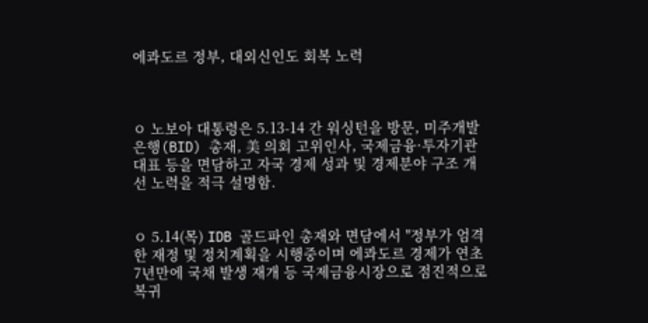에콰도르 정부, 대외신인도 회복 노력



ㅇ 노보아 대통령은 5.13-14 간 워싱턴을 방문, 미주개발은행(BID) 총재, 美 의회 고위인사, 국제금융·투자기관 대표 등을 면담하고 자국 경제 성과 및 경제분야 구조 개선 노력을 적극 설명함.


ㅇ 5.14(목) IDB 골드파인 총재와 면담에서 "정부가 엄격한 재정 및 정치계획을 시행중이며 에콰도르 경제가 연초 7년만에 국채 발생 재개 등 국제금융시장으로 점진적으로 복귀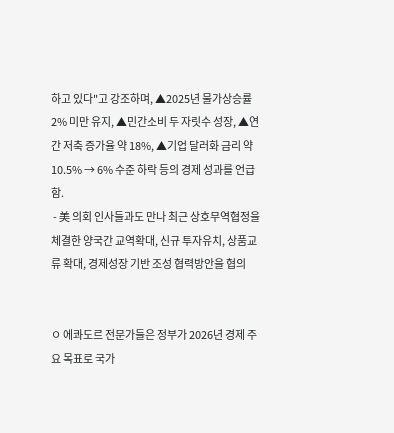하고 있다"고 강조하며, ▲2025년 물가상승률 2% 미만 유지, ▲민간소비 두 자릿수 성장, ▲연간 저축 증가율 약 18%, ▲기업 달러화 금리 약 10.5% → 6% 수준 하락 등의 경제 성과를 언급함.
 - 美 의회 인사들과도 만나 최근 상호무역협정을 체결한 양국간 교역확대, 신규 투자유치, 상품교류 확대, 경제성장 기반 조성 협력방안을 협의


ㅇ 에콰도르 전문가들은 정부가 2026년 경제 주요 목표로 국가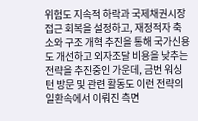위험도 지속적 하락과 국제채권시장 접근 회복을 설정하고, 재정적자 축소와 구조 개혁 추진을 통해 국가신용도 개선하고 외자조달 비용을 낮추는 전략을 추진중인 가운데, 금번 워싱턴 방문 및 관련 활동도 이런 전략의 일환속에서 이뤄진 측면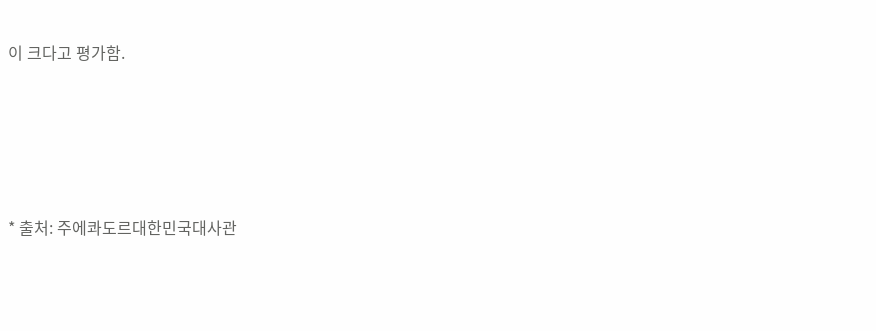이 크다고 평가함.





* 출처: 주에콰도르대한민국대사관